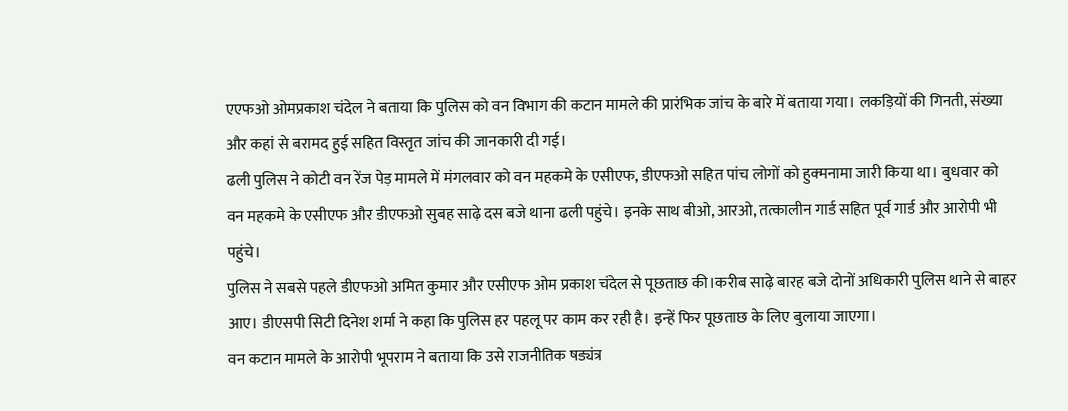एएफओ ओमप्रकाश चंदेल ने बताया कि पुलिस को वन विभाग की कटान मामले की प्रारंभिक जांच के बारे में बताया गया। लकड़ियों की गिनती, संख्या और कहां से बरामद हुई सहित विस्तृत जांच की जानकारी दी गई।
ढली पुलिस ने कोटी वन रेंज पेड़ मामले में मंगलवार को वन महकमे के एसीएफ, डीएफओ सहित पांच लोगों को हुक्मनामा जारी किया था। बुधवार को वन महकमे के एसीएफ और डीएफओ सुबह साढ़े दस बजे थाना ढली पहुंचे। इनके साथ बीओ, आरओ, तत्कालीन गार्ड सहित पूर्व गार्ड और आरोपी भी पहुंचे।
पुलिस ने सबसे पहले डीएफओ अमित कुमार और एसीएफ ओम प्रकाश चंदेल से पूछताछ की।करीब साढ़े बारह बजे दोनों अधिकारी पुलिस थाने से बाहर आए। डीएसपी सिटी दिनेश शर्मा ने कहा कि पुलिस हर पहलू पर काम कर रही है। इन्हें फिर पूछताछ के लिए बुलाया जाएगा।
वन कटान मामले के आरोपी भूपराम ने बताया कि उसे राजनीतिक षड्यंत्र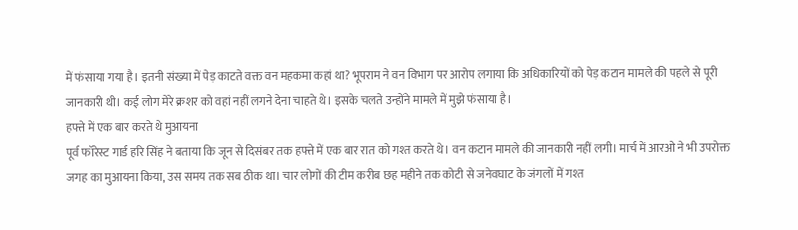में फंसाया गया है। इतनी संख्या में पेड़ काटते वक्त वन महकमा कहां था? भूपराम ने वन विभाग पर आरोप लगाया कि अधिकारियों को पेड़ कटान मामले की पहले से पूरी जानकारी थी। कई लोग मेरे क्रशर को वहां नहीं लगने देना चाहते थे। इसके चलते उन्होंने मामले में मुझे फंसाया है।
हफ्ते में एक बार करते थे मुआयना
पूर्व फॉरेस्ट गार्ड हरि सिंह ने बताया कि जून से दिसंबर तक हफ्ते में एक बार रात को गश्त करते थे। वन कटान मामले की जानकारी नहीं लगी। मार्च में आरओ ने भी उपरोक्त जगह का मुआयना किया, उस समय तक सब ठीक था। चार लोगों की टीम करीब छह महीने तक कोटी से जनेवघाट के जंगलों में गश्त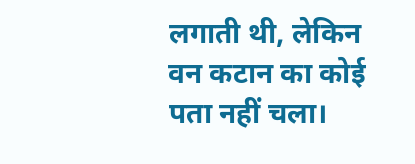लगाती थी, लेकिन वन कटान का कोई पता नहीं चला।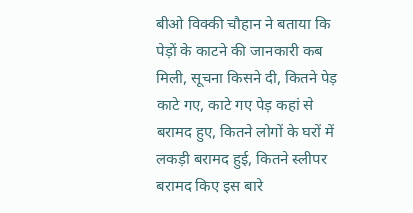बीओ विक्की चौहान ने बताया कि पेड़ों के काटने की जानकारी कब मिली, सूचना किसने दी, कितने पेड़ काटे गए, काटे गए पेड़ कहां से बरामद हुए, कितने लोगों के घरों में लकड़ी बरामद हुई, कितने स्लीपर बरामद किए इस बारे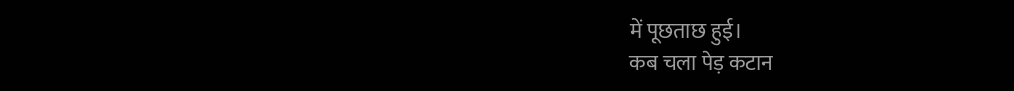में पूछताछ हुई।
कब चला पेड़ कटान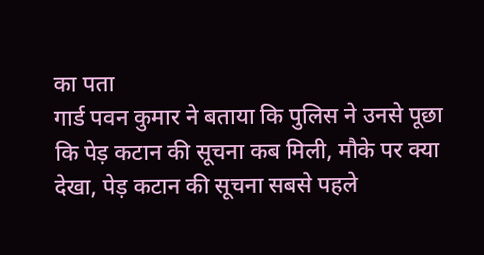का पता
गार्ड पवन कुमार ने बताया कि पुलिस ने उनसे पूछा कि पेड़ कटान की सूचना कब मिली, मौके पर क्या देखा, पेड़ कटान की सूचना सबसे पहले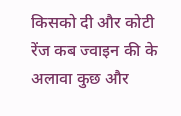किसको दी और कोटी रेंज कब ज्वाइन की के अलावा कुछ और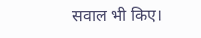सवाल भी किए।